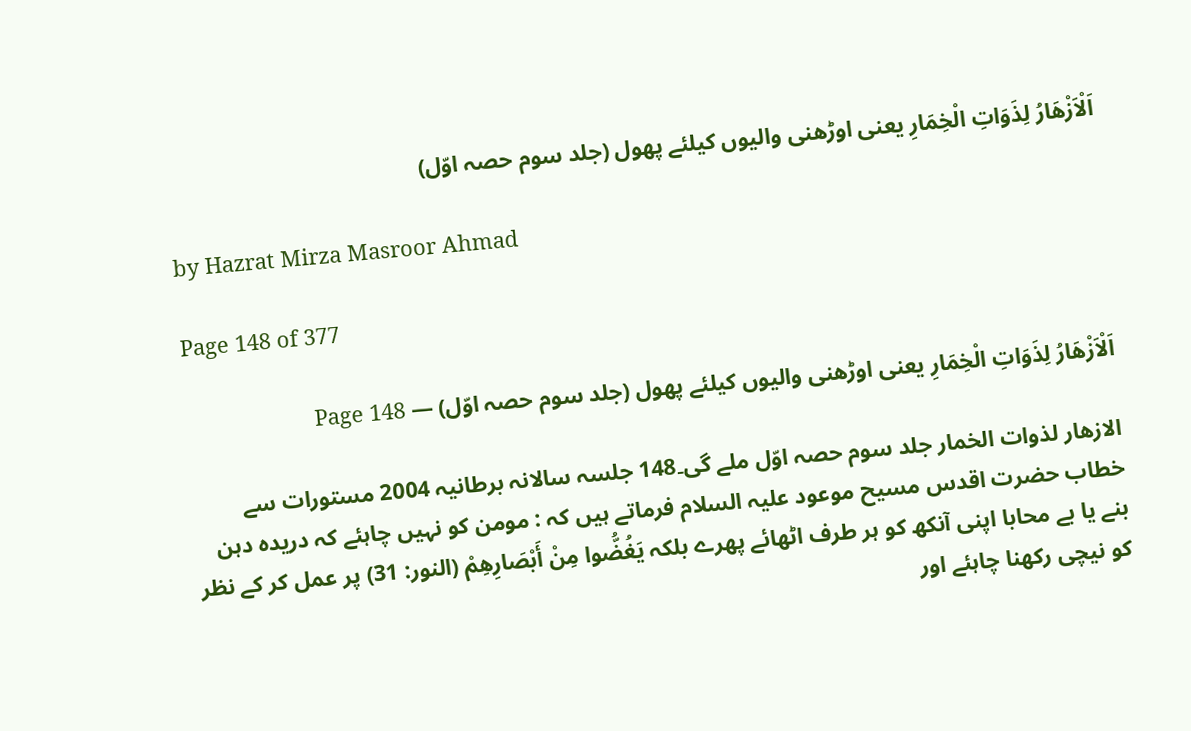اَلْاَزْھَارُ لِذَوَاتِ الْخِمَارِ یعنی اوڑھنی والیوں کیلئے پھول (جلد سوم حصہ اوّل)

by Hazrat Mirza Masroor Ahmad

Page 148 of 377

اَلْاَزْھَارُ لِذَوَاتِ الْخِمَارِ یعنی اوڑھنی والیوں کیلئے پھول (جلد سوم حصہ اوّل) — Page 148

الازهار لذوات الخمار جلد سوم حصہ اوّل ملے گی۔148 جلسہ سالانہ برطانیہ 2004 مستورات سے خطاب حضرت اقدس مسیح موعود علیہ السلام فرماتے ہیں کہ : مومن کو نہیں چاہئے کہ دریدہ دہن بنے یا بے محابا اپنی آنکھ کو ہر طرف اٹھائے پھرے بلکہ يَغُضُّوا مِنْ أَبْصَارِهِمْ (النور: 31) پر عمل کر کے نظر کو نیچی رکھنا چاہئے اور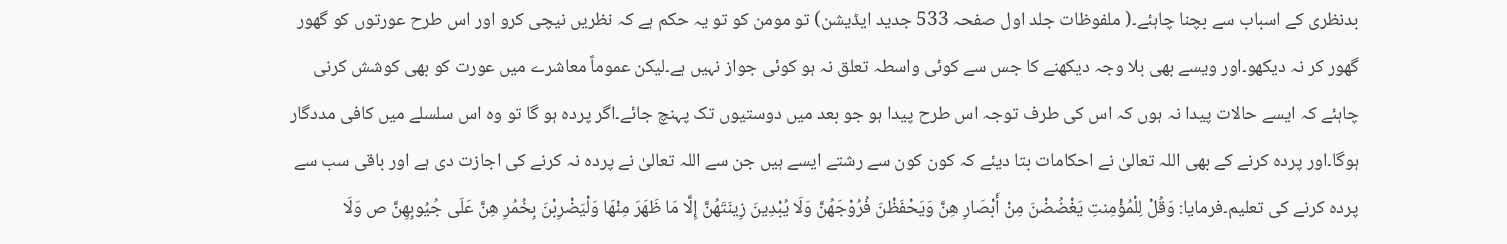بدنظری کے اسباب سے بچنا چاہئے۔( ملفوظات جلد اول صفحہ 533 جدید ایڈیشن) تو مومن کو تو یہ حکم ہے کہ نظریں نیچی کرو اور اس طرح عورتوں کو گھور گھور کر نہ دیکھو۔اور ویسے بھی بلا وجہ دیکھنے کا جس سے کوئی واسطہ تعلق نہ ہو کوئی جواز نہیں ہے۔لیکن عموماً معاشرے میں عورت کو بھی کوشش کرنی چاہئے کہ ایسے حالات پیدا نہ ہوں کہ اس کی طرف توجہ اس طرح پیدا ہو جو بعد میں دوستیوں تک پہنچ جائے۔اگر پردہ ہو گا تو وہ اس سلسلے میں کافی مددگار ہوگا۔اور پردہ کرنے کے بھی اللہ تعالیٰ نے احکامات بتا دیئے کہ کون کون سے رشتے ایسے ہیں جن سے اللہ تعالیٰ نے پردہ نہ کرنے کی اجازت دی ہے اور باقی سب سے پردہ کرنے کی تعلیم۔فرمایا: وَقُلْ لِلْمُؤْمِنتِ يَغْضُضْنَ مِنْ أَبْصَارِ هِنَّ وَيَحْفَظْنَ فُرُوْجَهُنَّ وَلَا يُبْدِينَ زِينَتَهُنَّ إِلَّا مَا ظَهَرَ مِنْهَا وَلْيَضْرِبْنَ بِخُمُرِ هِنَّ عَلَى جُيُوبِهِنَّ ص وَلَا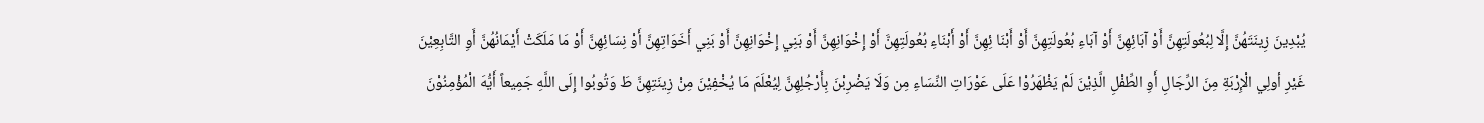يُبْدِينَ زِينَتَهُنَّ إِلَّا لِبُعُولَتِهِنَّ أَوْ آبَائِهِنَّ أَوْ آبَاءِ بُعُولَتِهِنَّ أَوْ أَبْنَا ئِهِنَّ أَوْ أَبْنَاءِ بُعُولَتِهِنَّ أَوْ إِخْوَانِهِنَّ أَوْ بَنِي إِخْوَانِهِنَّ أَوْ بَنِي أَخَوَاتِهِنَّ أَوْ نِسَائِهِنَّ أَوْ مَا مَلَكَتْ أَيْمَانُهُنَّ أَوِ التَّابِعِيْنَ غَيْرِ أولِي الْإِرْبَةِ مِنَ الرِّجَالِ أَوِ الطِّفْلِ الَّذِيْنَ لَمْ يَظْهَرُوْا عَلَى عَوْرَاتِ النِّسَاءِ مِن وَلَا يَضْرِبْنَ بِأَرْجُلِهِنَّ لِيُعْلَمَ مَا يُخْفِيْنَ مِنْ زِينَتِهِنَّ طَ وَتُوبُوا إِلَى اللَّهِ جَمِيعاً أَيُّهَ الْمُؤْمِنُوْنَ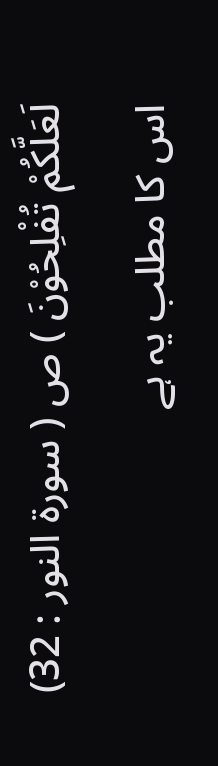لَعَلَّكُمْ تُفْلِحُوْنَ ) ص ( سورة النور : 32) اس کا مطلب یہ ہے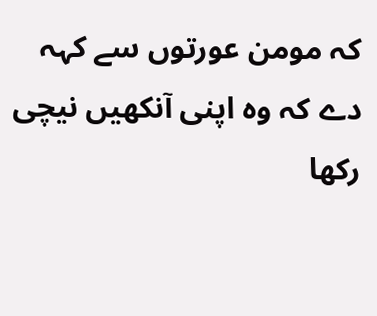کہ مومن عورتوں سے کہہ دے کہ وہ اپنی آنکھیں نیچی رکھا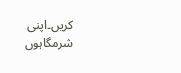کریں۔اپنی شرمگاہوں